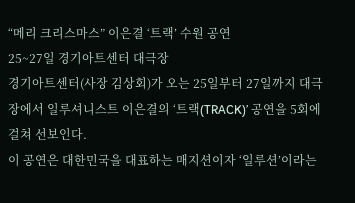“메리 크리스마스” 이은결 ‘트랙’ 수원 공연
25~27일 경기아트센터 대극장
경기아트센터(사장 김상회)가 오는 25일부터 27일까지 대극장에서 일루셔니스트 이은결의 ‘트랙(TRACK)’ 공연을 5회에 걸쳐 선보인다.
이 공연은 대한민국을 대표하는 매지션이자 ‘일루션’이라는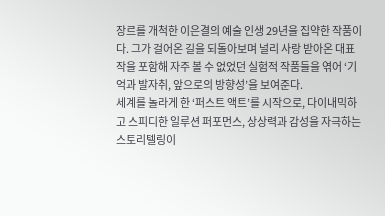장르를 개척한 이은결의 예술 인생 29년을 집약한 작품이다. 그가 걸어온 길을 되돌아보며 널리 사랑 받아온 대표작을 포함해 자주 볼 수 없었던 실험적 작품들을 엮어 ‘기억과 발자취, 앞으로의 방향성’을 보여준다.
세계를 놀라게 한 ‘퍼스트 액트’를 시작으로, 다이내믹하고 스피디한 일루션 퍼포먼스, 상상력과 감성을 자극하는 스토리텔링이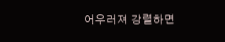어우러져 강렬하면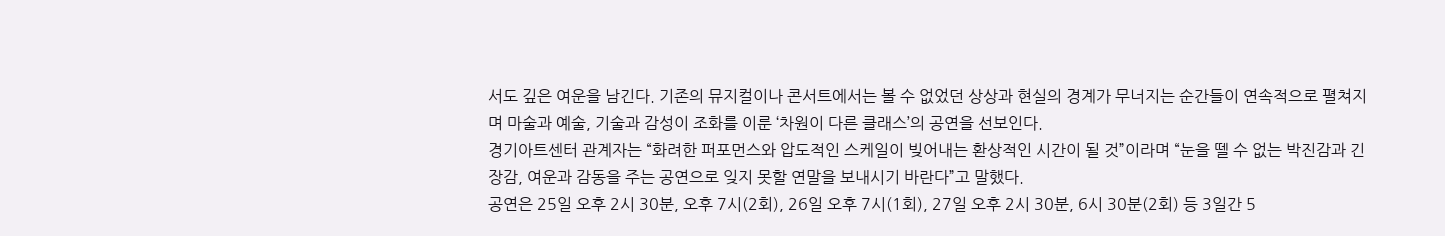서도 깊은 여운을 남긴다. 기존의 뮤지컬이나 콘서트에서는 볼 수 없었던 상상과 현실의 경계가 무너지는 순간들이 연속적으로 펼쳐지며 마술과 예술, 기술과 감성이 조화를 이룬 ‘차원이 다른 클래스’의 공연을 선보인다.
경기아트센터 관계자는 “화려한 퍼포먼스와 압도적인 스케일이 빚어내는 환상적인 시간이 될 것”이라며 “눈을 뗄 수 없는 박진감과 긴장감, 여운과 감동을 주는 공연으로 잊지 못할 연말을 보내시기 바란다”고 말했다.
공연은 25일 오후 2시 30분, 오후 7시(2회), 26일 오후 7시(1회), 27일 오후 2시 30분, 6시 30분(2회) 등 3일간 5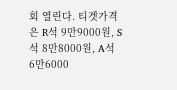회 열린다. 티겟가격은 R석 9만9000원, S석 8만8000원, A석 6만6000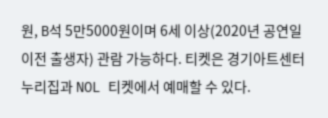원, B석 5만5000원이며 6세 이상(2020년 공연일 이전 출생자) 관람 가능하다. 티켓은 경기아트센터 누리집과 NOL 티켓에서 예매할 수 있다.